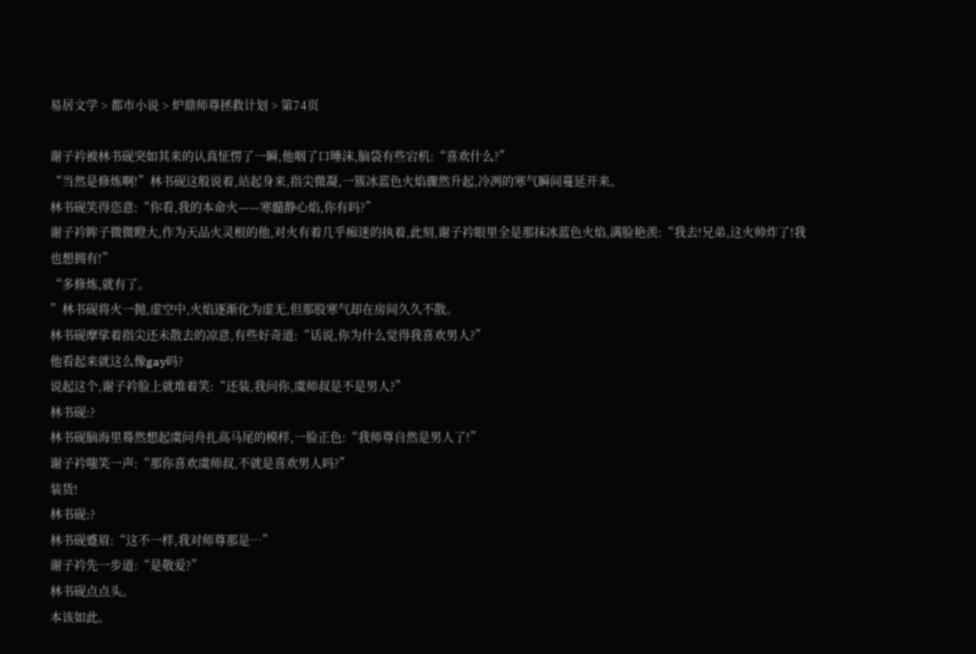易居文学 > 都市小说 > 炉鼎师尊拯救计划 > 第74页

谢子衿被林书砚突如其来的认真怔愣了一瞬,他咽了口唾沫,脑袋有些宕机:“喜欢什么?”
“当然是修炼啊!”林书砚这般说着,站起身来,指尖微凝,一簇冰蓝色火焰骤然升起,冷冽的寒气瞬间蔓延开来。
林书砚笑得恣意:“你看,我的本命火——寒髓静心焰,你有吗?”
谢子衿眸子微微瞪大,作为天品火灵根的他,对火有着几乎痴迷的执着,此刻,谢子衿眼里全是那抹冰蓝色火焰,满脸艳羡:“我去!兄弟,这火帅炸了!我也想拥有!”
“多修炼,就有了。
”林书砚将火一抛,虚空中,火焰逐渐化为虚无,但那股寒气却在房间久久不散。
林书砚摩挲着指尖还未散去的凉意,有些好奇道:“话说,你为什么觉得我喜欢男人?”
他看起来就这么像gay吗?
说起这个,谢子衿脸上就堆着笑:“还装,我问你,虞师叔是不是男人?”
林书砚:?
林书砚脑海里蓦然想起虞问舟扎高马尾的模样,一脸正色:“我师尊自然是男人了!”
谢子衿嗤笑一声:“那你喜欢虞师叔,不就是喜欢男人吗?”
装货!
林书砚:?
林书砚蹙眉:“这不一样,我对师尊那是…”
谢子衿先一步道:“是敬爱?”
林书砚点点头。
本该如此。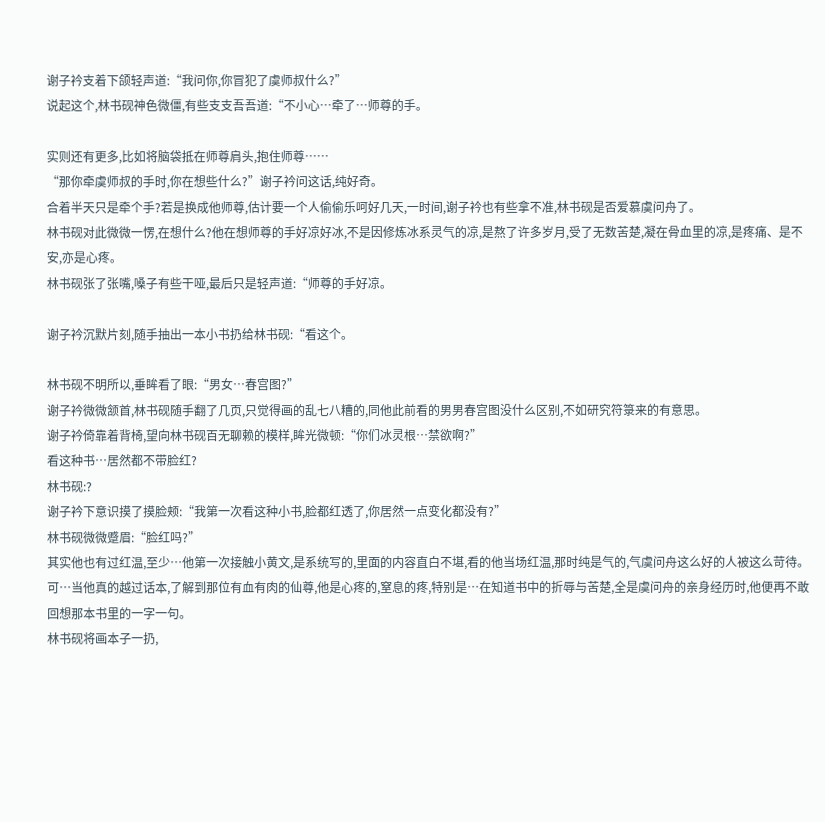谢子衿支着下颌轻声道:“我问你,你冒犯了虞师叔什么?”
说起这个,林书砚神色微僵,有些支支吾吾道:“不小心…牵了…师尊的手。

实则还有更多,比如将脑袋抵在师尊肩头,抱住师尊……
“那你牵虞师叔的手时,你在想些什么?”谢子衿问这话,纯好奇。
合着半天只是牵个手?若是换成他师尊,估计要一个人偷偷乐呵好几天,一时间,谢子衿也有些拿不准,林书砚是否爱慕虞问舟了。
林书砚对此微微一愣,在想什么?他在想师尊的手好凉好冰,不是因修炼冰系灵气的凉,是熬了许多岁月,受了无数苦楚,凝在骨血里的凉,是疼痛、是不安,亦是心疼。
林书砚张了张嘴,嗓子有些干哑,最后只是轻声道:“师尊的手好凉。

谢子衿沉默片刻,随手抽出一本小书扔给林书砚:“看这个。

林书砚不明所以,垂眸看了眼:“男女…春宫图?”
谢子衿微微颔首,林书砚随手翻了几页,只觉得画的乱七八糟的,同他此前看的男男春宫图没什么区别,不如研究符箓来的有意思。
谢子衿倚靠着背椅,望向林书砚百无聊赖的模样,眸光微顿:“你们冰灵根…禁欲啊?”
看这种书…居然都不带脸红?
林书砚:?
谢子衿下意识摸了摸脸颊:“我第一次看这种小书,脸都红透了,你居然一点变化都没有?”
林书砚微微蹙眉:“脸红吗?”
其实他也有过红温,至少…他第一次接触小黄文,是系统写的,里面的内容直白不堪,看的他当场红温,那时纯是气的,气虞问舟这么好的人被这么苛待。
可…当他真的越过话本,了解到那位有血有肉的仙尊,他是心疼的,窒息的疼,特别是…在知道书中的折辱与苦楚,全是虞问舟的亲身经历时,他便再不敢回想那本书里的一字一句。
林书砚将画本子一扔,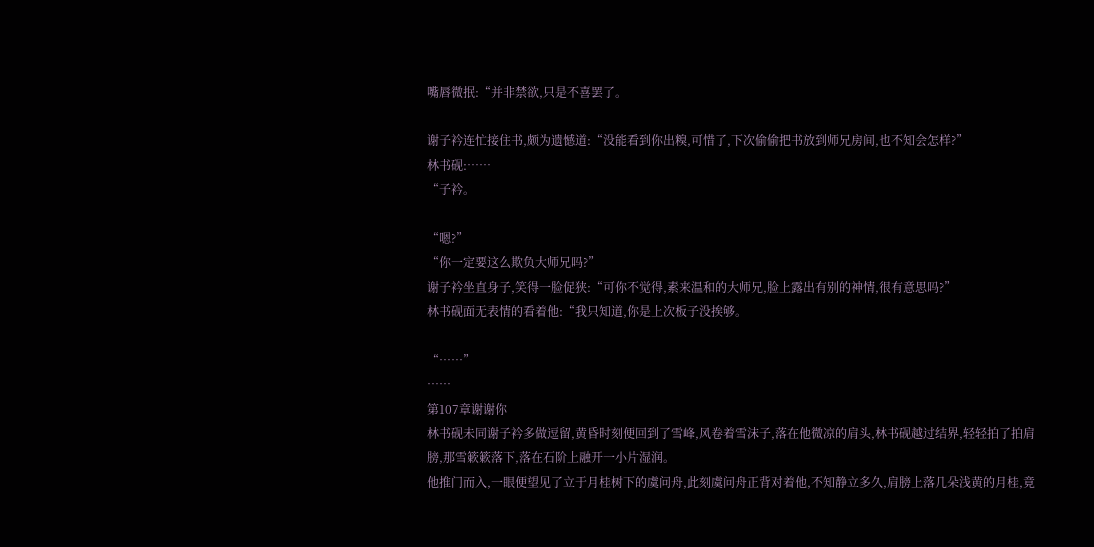嘴唇微抿:“并非禁欲,只是不喜罢了。

谢子衿连忙接住书,颇为遗憾道:“没能看到你出糗,可惜了,下次偷偷把书放到师兄房间,也不知会怎样?”
林书砚:……
“子衿。

“嗯?”
“你一定要这么欺负大师兄吗?”
谢子衿坐直身子,笑得一脸促狭:“可你不觉得,素来温和的大师兄,脸上露出有别的神情,很有意思吗?”
林书砚面无表情的看着他:“我只知道,你是上次板子没挨够。

“……”
……
第107章谢谢你
林书砚未同谢子衿多做逗留,黄昏时刻便回到了雪峰,风卷着雪沫子,落在他微凉的肩头,林书砚越过结界,轻轻拍了拍肩膀,那雪簌簌落下,落在石阶上融开一小片湿润。
他推门而入,一眼便望见了立于月桂树下的虞问舟,此刻虞问舟正背对着他,不知静立多久,肩膀上落几朵浅黄的月桂,竟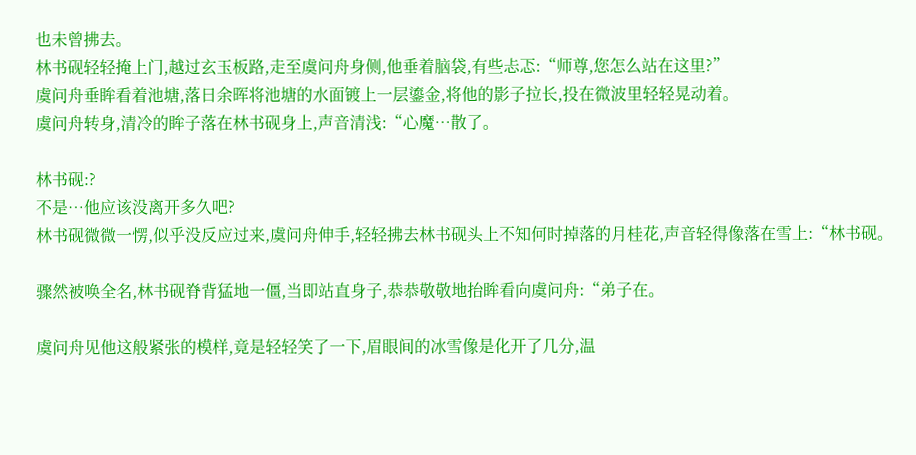也未曾拂去。
林书砚轻轻掩上门,越过玄玉板路,走至虞问舟身侧,他垂着脑袋,有些忐忑:“师尊,您怎么站在这里?”
虞问舟垂眸看着池塘,落日余晖将池塘的水面镀上一层鎏金,将他的影子拉长,投在微波里轻轻晃动着。
虞问舟转身,清冷的眸子落在林书砚身上,声音清浅:“心魔…散了。

林书砚:?
不是…他应该没离开多久吧?
林书砚微微一愣,似乎没反应过来,虞问舟伸手,轻轻拂去林书砚头上不知何时掉落的月桂花,声音轻得像落在雪上:“林书砚。

骤然被唤全名,林书砚脊背猛地一僵,当即站直身子,恭恭敬敬地抬眸看向虞问舟:“弟子在。

虞问舟见他这般紧张的模样,竟是轻轻笑了一下,眉眼间的冰雪像是化开了几分,温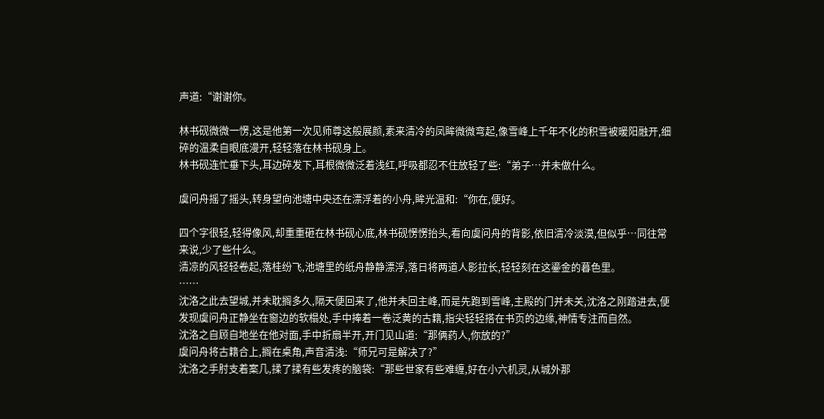声道:“谢谢你。

林书砚微微一愣,这是他第一次见师尊这般展颜,素来清冷的凤眸微微弯起,像雪峰上千年不化的积雪被暖阳融开,细碎的温柔自眼底漫开,轻轻落在林书砚身上。
林书砚连忙垂下头,耳边碎发下,耳根微微泛着浅红,呼吸都忍不住放轻了些:“弟子…并未做什么。

虞问舟摇了摇头,转身望向池塘中央还在漂浮着的小舟,眸光温和:“你在,便好。

四个字很轻,轻得像风,却重重砸在林书砚心底,林书砚愣愣抬头,看向虞问舟的背影,依旧清冷淡漠,但似乎…同往常来说,少了些什么。
清凉的风轻轻卷起,落桂纷飞,池塘里的纸舟静静漂浮,落日将两道人影拉长,轻轻刻在这鎏金的暮色里。
……
沈洛之此去望城,并未耽搁多久,隔天便回来了,他并未回主峰,而是先跑到雪峰,主殿的门并未关,沈洛之刚踏进去,便发现虞问舟正静坐在窗边的软榻处,手中捧着一卷泛黄的古籍,指尖轻轻搭在书页的边缘,神情专注而自然。
沈洛之自顾自地坐在他对面,手中折扇半开,开门见山道:“那俩药人,你放的?”
虞问舟将古籍合上,搁在桌角,声音清浅:“师兄可是解决了?”
沈洛之手肘支着案几,揉了揉有些发疼的脑袋:“那些世家有些难缠,好在小六机灵,从城外那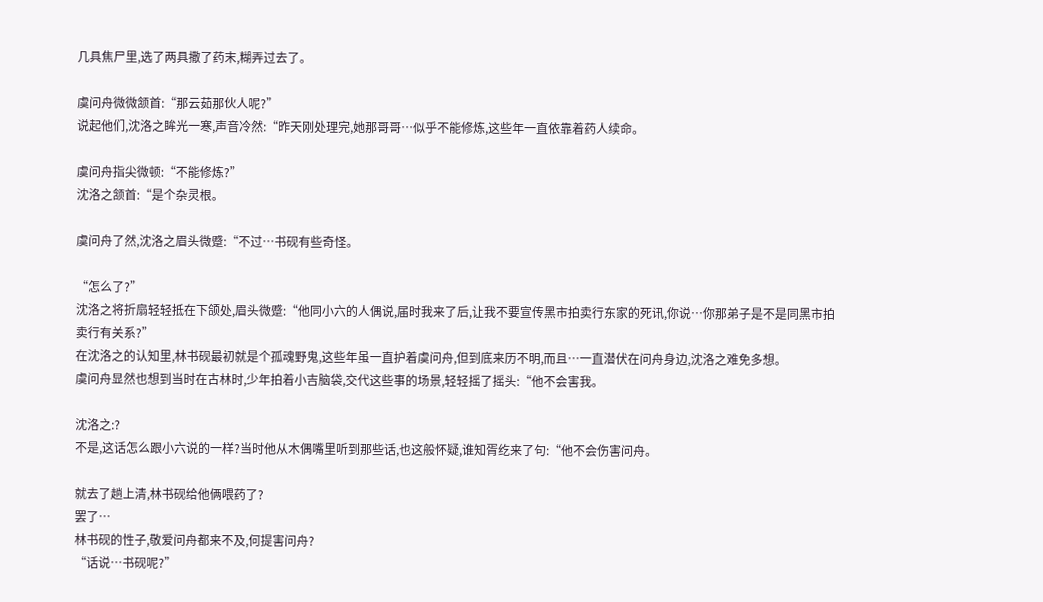几具焦尸里,选了两具撒了药末,糊弄过去了。

虞问舟微微颔首:“那云茹那伙人呢?”
说起他们,沈洛之眸光一寒,声音冷然:“昨天刚处理完,她那哥哥…似乎不能修炼,这些年一直依靠着药人续命。

虞问舟指尖微顿:“不能修炼?”
沈洛之颔首:“是个杂灵根。

虞问舟了然,沈洛之眉头微蹙:“不过…书砚有些奇怪。

“怎么了?”
沈洛之将折扇轻轻抵在下颌处,眉头微蹙:“他同小六的人偶说,届时我来了后,让我不要宣传黑市拍卖行东家的死讯,你说…你那弟子是不是同黑市拍卖行有关系?”
在沈洛之的认知里,林书砚最初就是个孤魂野鬼,这些年虽一直护着虞问舟,但到底来历不明,而且…一直潜伏在问舟身边,沈洛之难免多想。
虞问舟显然也想到当时在古林时,少年拍着小吉脑袋,交代这些事的场景,轻轻摇了摇头:“他不会害我。

沈洛之:?
不是,这话怎么跟小六说的一样?当时他从木偶嘴里听到那些话,也这般怀疑,谁知胥纥来了句:“他不会伤害问舟。

就去了趟上清,林书砚给他俩喂药了?
罢了…
林书砚的性子,敬爱问舟都来不及,何提害问舟?
“话说…书砚呢?”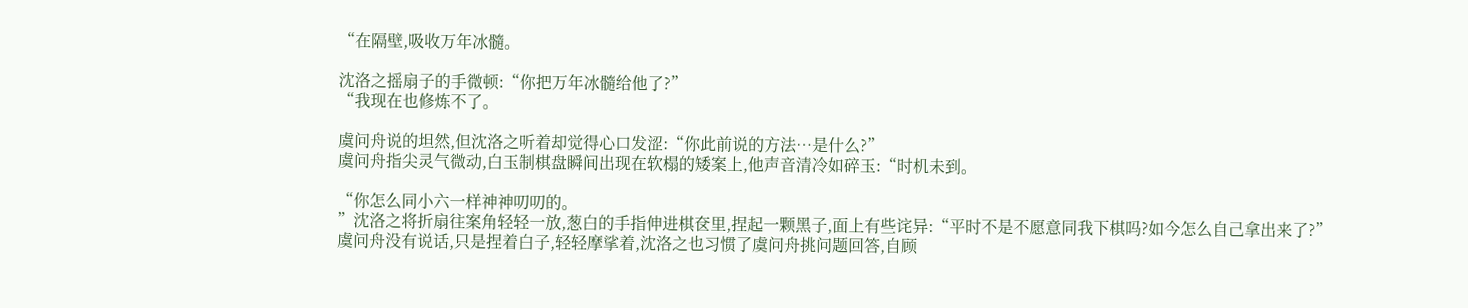“在隔壁,吸收万年冰髓。

沈洛之摇扇子的手微顿:“你把万年冰髓给他了?”
“我现在也修炼不了。

虞问舟说的坦然,但沈洛之听着却觉得心口发涩:“你此前说的方法…是什么?”
虞问舟指尖灵气微动,白玉制棋盘瞬间出现在软榻的矮案上,他声音清冷如碎玉:“时机未到。

“你怎么同小六一样神神叨叨的。
”沈洛之将折扇往案角轻轻一放,葱白的手指伸进棋奁里,捏起一颗黑子,面上有些诧异:“平时不是不愿意同我下棋吗?如今怎么自己拿出来了?”
虞问舟没有说话,只是捏着白子,轻轻摩挲着,沈洛之也习惯了虞问舟挑问题回答,自顾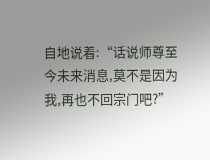自地说着:“话说师尊至今未来消息,莫不是因为我,再也不回宗门吧?”